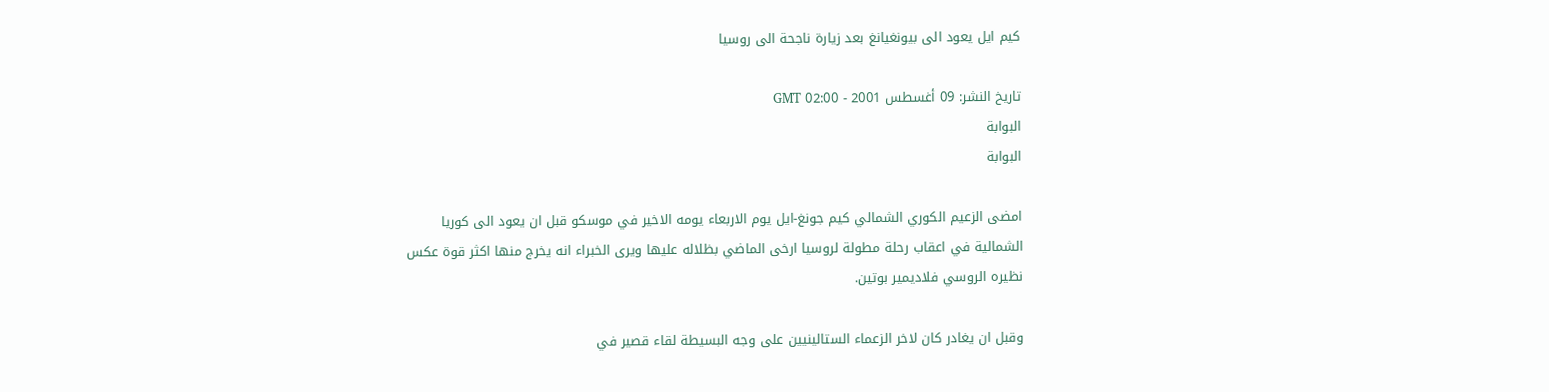كيم ايل يعود الى بيونغيانغ بعد زيارة ناجحة الى روسيا

تاريخ النشر: 09 أغسطس 2001 - 02:00 GMT
البوابة
البوابة

امضى الزعيم الكوري الشمالي كيم جونغ-ايل يوم الاربعاء يومه الاخير في موسكو قبل ان يعود الى كوريا الشمالية في اعقاب رحلة مطولة لروسيا ارخى الماضي بظلاله عليها ويرى الخبراء انه يخرج منها اكثر قوة عكس نظيره الروسي فلاديمير بوتين.

وقبل ان يغادر كان لاخر الزعماء الستالينيين على وجه البسيطة لقاء قصير في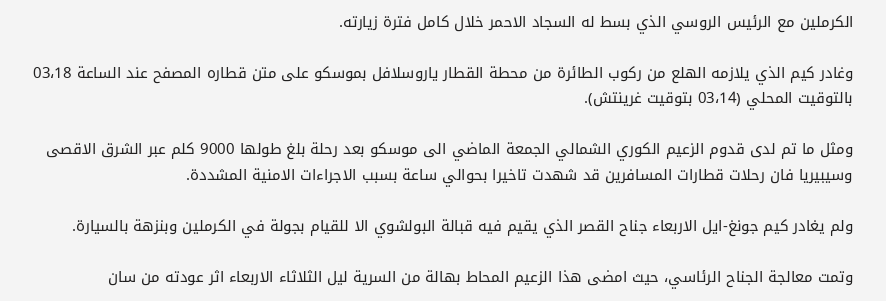الكرملين مع الرئيس الروسي الذي بسط له السجاد الاحمر خلال كامل فترة زيارته.

وغادر كيم الذي يلازمه الهلع من ركوب الطائرة من محطة القطار ياروسلافل بموسكو على متن قطاره المصفح عند الساعة 03،18 بالتوقيت المحلي (03،14 بتوقيت غرينتش).

ومثل ما تم لدى قدوم الزعيم الكوري الشمالي الجمعة الماضي الى موسكو بعد رحلة بلغ طولها 9000 كلم عبر الشرق الاقصى وسيبيريا فان رحلات قطارات المسافرين قد شهدت تاخيرا بحوالي ساعة بسبب الاجراءات الامنية المشددة.

ولم يغادر كيم جونغ-ايل الاربعاء جناح القصر الذي يقيم فيه قبالة البولشوي الا للقيام بجولة في الكرملين وبنزهة بالسيارة.

وتمت معالجة الجناح الرئاسي، حيث امضى هذا الزعيم المحاط بهالة من السرية ليل الثلاثاء الاربعاء اثر عودته من سان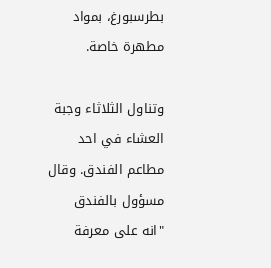بطرسبورغ، بمواد مطهرة خاصة.

وتناول الثلاثاء وجبة العشاء في احد مطاعم الفندق. وقال مسؤول بالفندق "انه على معرفة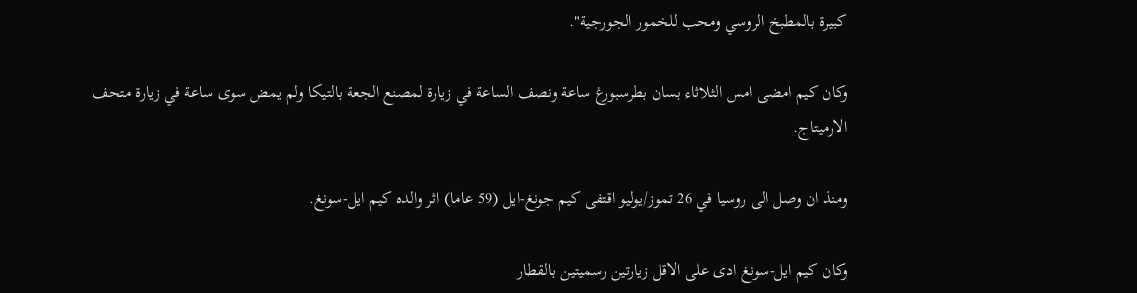كبيرة بالمطبخ الروسي ومحب للخمور الجورجية".

وكان كيم امضى امس الثلاثاء بسان بطرسبورغ ساعة ونصف الساعة في زيارة لمصنع الجعة بالتيكا ولم يمض سوى ساعة في زيارة متحف الارميتاج.

ومنذ ان وصل الى روسيا في 26 تموز/يوليو اقتفى كيم جونغ-ايل (59 عاما) اثر والده كيم ايل-سونغ.

وكان كيم ايل-سونغ ادى على الاقل زيارتين رسميتين بالقطار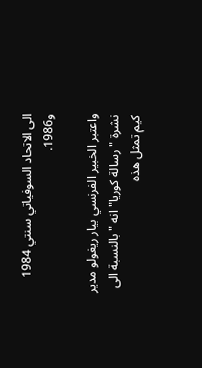الى الاتحاد السوفياتي سنتي 1984 و1986.

واعتبر الخبير الفرنسي بيار ريغولو مدير نشرة "رسالة كوريا" انه "بالنسبة الى كيم تمثل هذه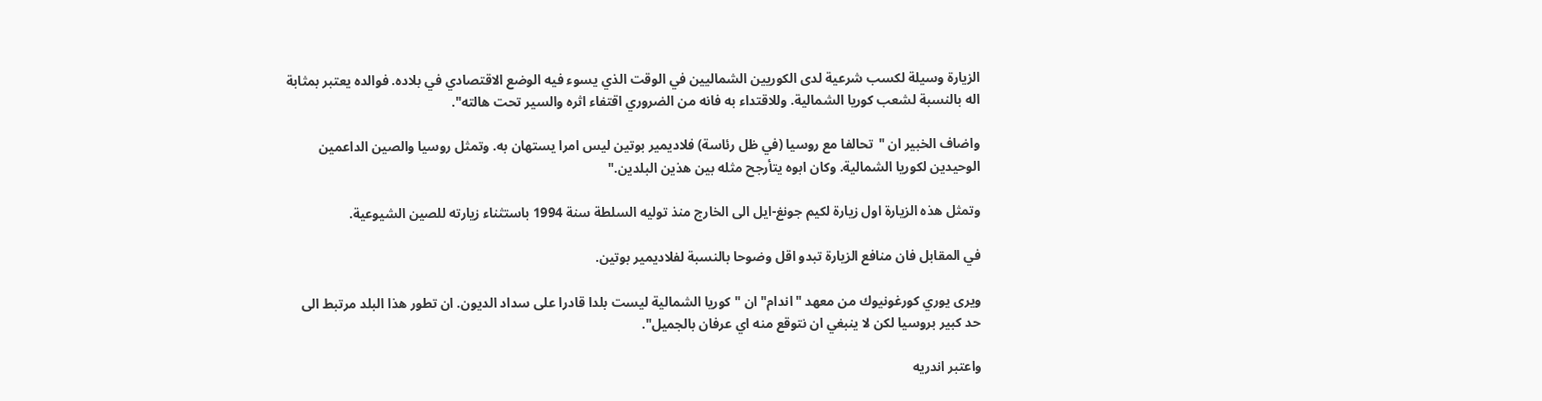الزيارة وسيلة لكسب شرعية لدى الكوريين الشماليين في الوقت الذي يسوء فيه الوضع الاقتصادي في بلاده. فوالده يعتبر بمثابة اله بالنسبة لشعب كوريا الشمالية. وللاقتداء به فانه من الضروري اقتفاء اثره والسير تحت هالته".

واضاف الخبير ان "تحالفا مع روسيا (في ظل رئاسة) فلاديمير بوتين ليس امرا يستهان به. وتمثل روسيا والصين الداعمين الوحيدين لكوريا الشمالية. وكان ابوه يتأرجح مثله بين هذين البلدين."

وتمثل هذه الزيارة اول زيارة لكيم جونغ-ايل الى الخارج منذ توليه السلطة سنة 1994 باستثناء زيارته للصين الشيوعية.

في المقابل فان منافع الزيارة تبدو اقل وضوحا بالنسبة لفلاديمير بوتين.

ويرى يوري كورغونيوك من معهد "اندام" ان "كوريا الشمالية ليست بلدا قادرا على سداد الديون. ان تطور هذا البلد مرتبط الى حد كبير بروسيا لكن لا ينبغي ان نتوقع منه اي عرفان بالجميل".

واعتبر اندريه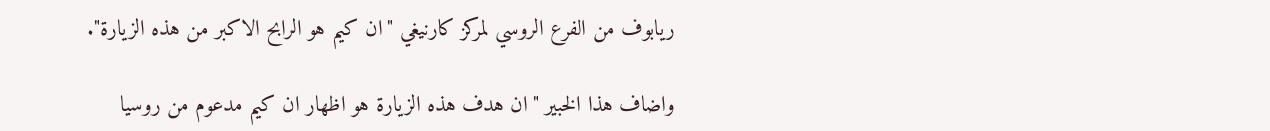ريابوف من الفرع الروسي لمركز كارنيغي "ان كيم هو الرابح الاكبر من هذه الزيارة".

واضاف هذا الخبير "ان هدف هذه الزيارة هو اظهار ان كيم مدعوم من روسيا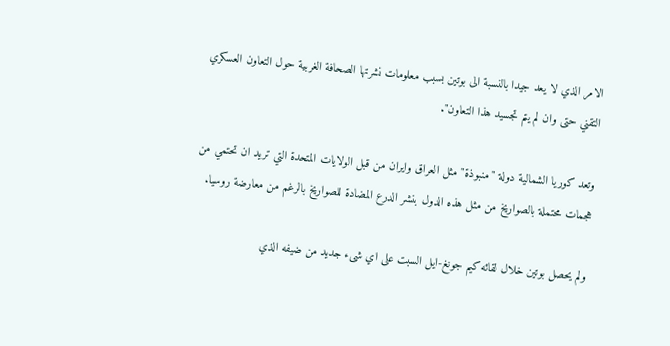الامر الذي لا يعد جيدا بالنسبة الى بوتين بسبب معلومات نشرتها الصحافة الغربية حول التعاون العسكري التقني حتى وان لم يتم تجسيد هذا التعاون".

وتعد كوريا الشمالية دولة "منبوذة" مثل العراق وايران من قبل الولايات المتحدة التي تريد ان تحتمي من هجمات محتملة بالصواريخ من مثل هذه الدول بنشر الدرع المضادة للصواريخ بالرغم من معارضة روسيا.

ولم يحصل بوتين خلال لقائه كيم جونغ-ايل السبت على اي شىء جديد من ضيفه الذي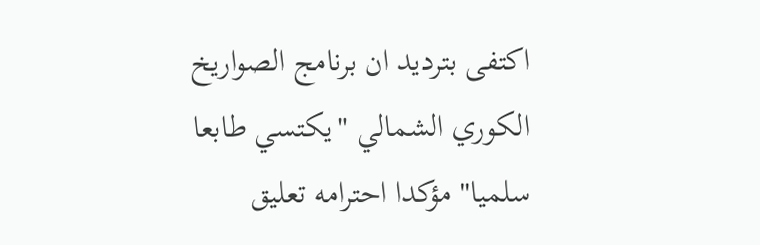اكتفى بترديد ان برنامج الصواريخ الكوري الشمالي "يكتسي طابعا سلميا" مؤكدا احترامه تعليق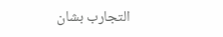التجارب بشان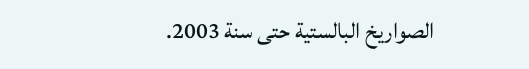الصواريخ البالستية حتى سنة 2003.